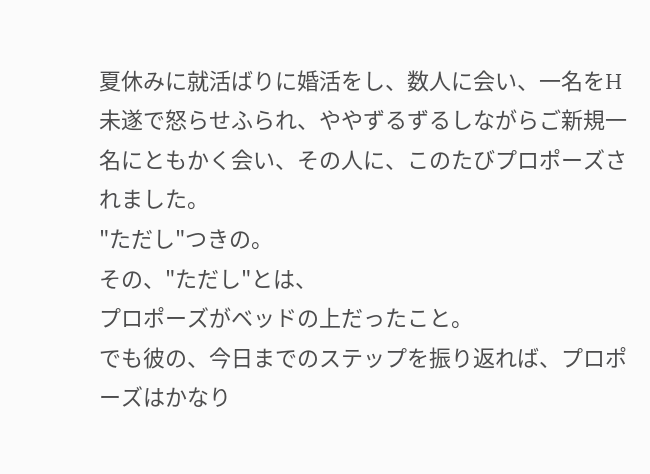夏休みに就活ばりに婚活をし、数人に会い、一名をH未遂で怒らせふられ、ややずるずるしながらご新規一名にともかく会い、その人に、このたびプロポーズされました。
"ただし"つきの。
その、"ただし"とは、
プロポーズがベッドの上だったこと。
でも彼の、今日までのステップを振り返れば、プロポーズはかなり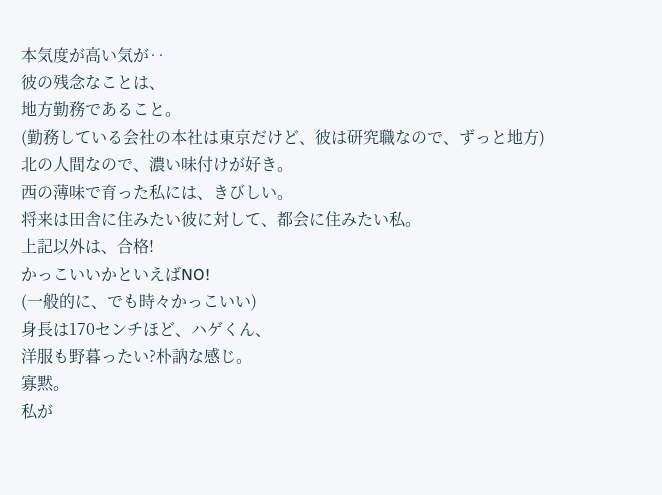本気度が高い気が‥
彼の残念なことは、
地方勤務であること。
(勤務している会社の本社は東京だけど、彼は研究職なので、ずっと地方)
北の人間なので、濃い味付けが好き。
西の薄味で育った私には、きびしい。
将来は田舎に住みたい彼に対して、都会に住みたい私。
上記以外は、合格!
かっこいいかといえばNO!
(一般的に、でも時々かっこいい)
身長は170センチほど、ハゲくん、
洋服も野暮ったい?朴訥な感じ。
寡黙。
私が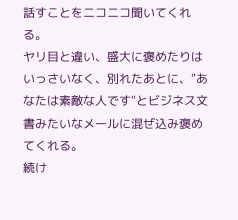話すことをニコニコ聞いてくれる。
ヤリ目と違い、盛大に褒めたりはいっさいなく、別れたあとに、"あなたは素敵な人です"とビジネス文書みたいなメールに混ぜ込み褒めてくれる。
続け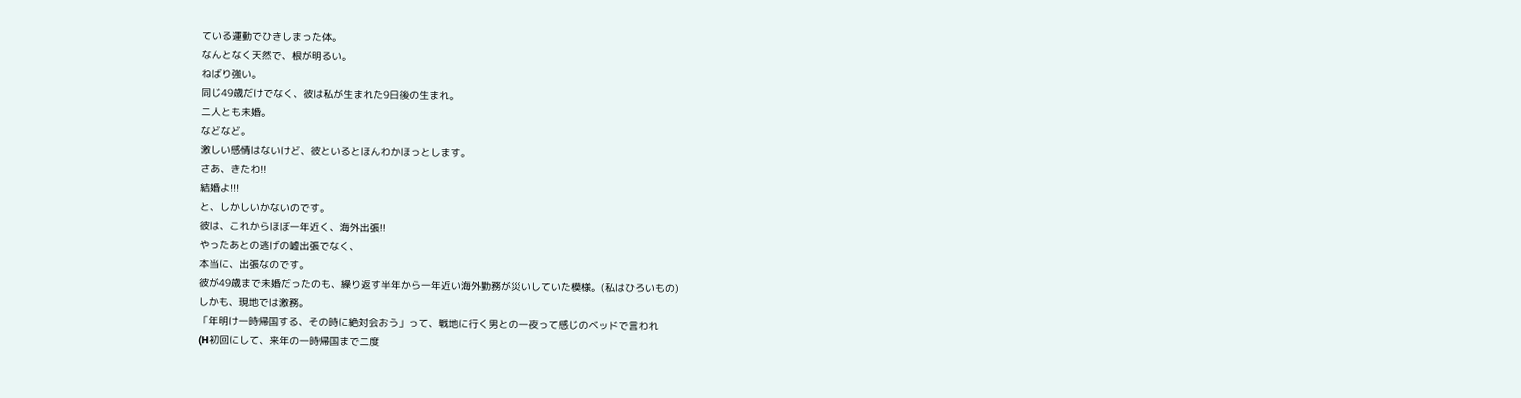ている運動でひきしまった体。
なんとなく天然で、根が明るい。
ねばり強い。
同じ49歳だけでなく、彼は私が生まれた9日後の生まれ。
二人とも未婚。
などなど。
激しい感情はないけど、彼といるとほんわかほっとします。
さあ、きたわ!!
結婚よ!!!
と、しかしいかないのです。
彼は、これからほぼ一年近く、海外出張!!
やったあとの逃げの嘘出張でなく、
本当に、出張なのです。
彼が49歳まで未婚だったのも、繰り返す半年から一年近い海外勤務が災いしていた模様。(私はひろいもの)
しかも、現地では激務。
「年明け一時帰国する、その時に絶対会おう」って、戦地に行く男との一夜って感じのベッドで言われ
(H初回にして、来年の一時帰国まで二度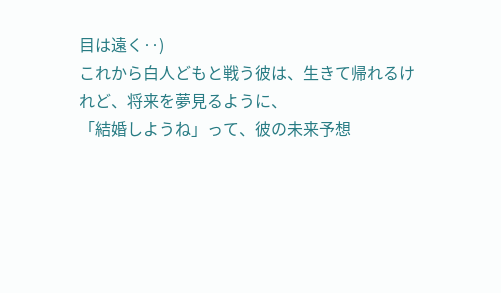目は遠く‥)
これから白人どもと戦う彼は、生きて帰れるけれど、将来を夢見るように、
「結婚しようね」って、彼の未来予想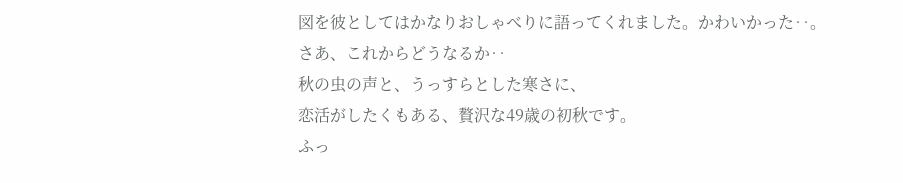図を彼としてはかなりおしゃべりに語ってくれました。かわいかった‥。
さあ、これからどうなるか‥
秋の虫の声と、うっすらとした寒さに、
恋活がしたくもある、贅沢な49歳の初秋です。
ふっ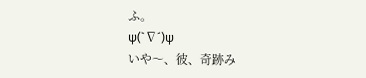ふ。
ψ(`∇´)ψ
いや〜、彼、奇跡み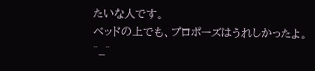たいな人です。
ベッドの上でも、プロポーズはうれしかったよ。
^_^